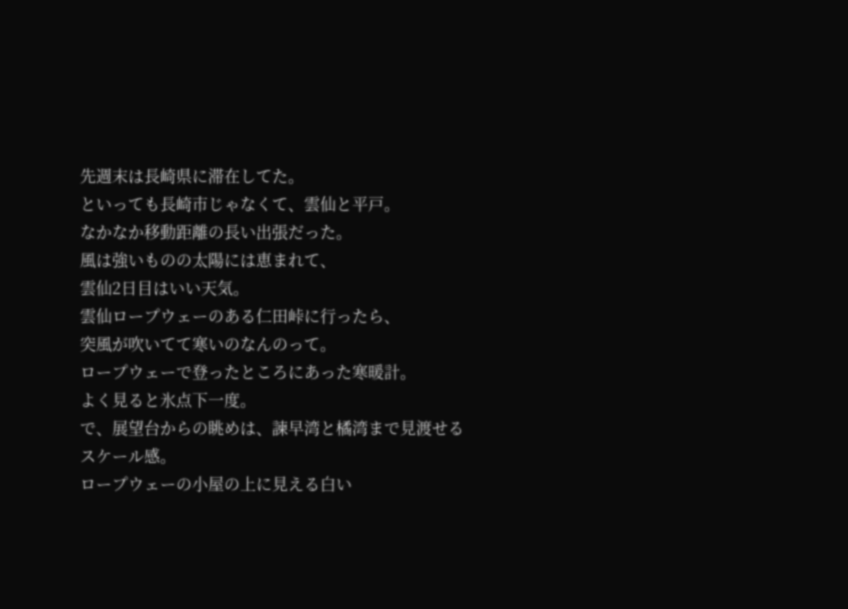先週末は長崎県に滞在してた。
といっても長崎市じゃなくて、雲仙と平戸。
なかなか移動距離の長い出張だった。
風は強いものの太陽には恵まれて、
雲仙2日目はいい天気。
雲仙ロープウェーのある仁田峠に行ったら、
突風が吹いてて寒いのなんのって。
ロープウェーで登ったところにあった寒暖計。
よく見ると氷点下一度。
で、展望台からの眺めは、諫早湾と橘湾まで見渡せるスケール感。
ロープウェーの小屋の上に見える白い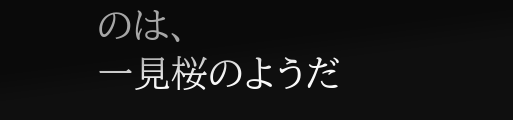のは、
一見桜のようだ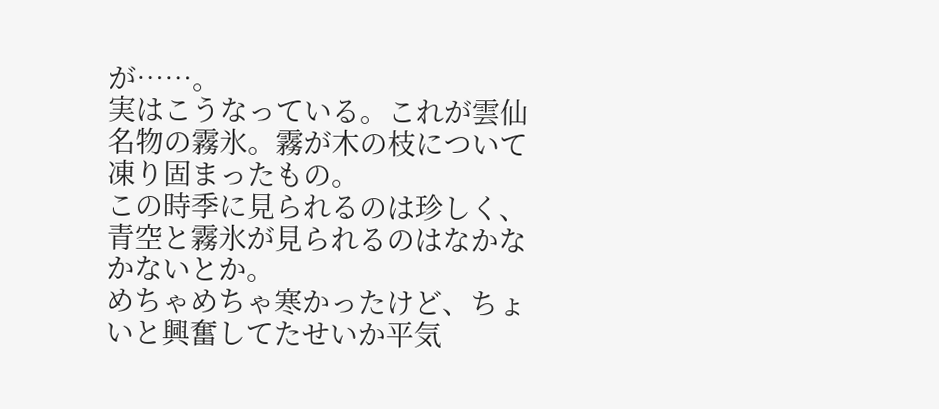が……。
実はこうなっている。これが雲仙名物の霧氷。霧が木の枝について凍り固まったもの。
この時季に見られるのは珍しく、青空と霧氷が見られるのはなかなかないとか。
めちゃめちゃ寒かったけど、ちょいと興奮してたせいか平気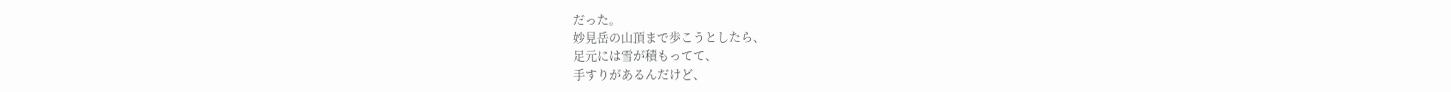だった。
妙見岳の山頂まで歩こうとしたら、
足元には雪が積もってて、
手すりがあるんだけど、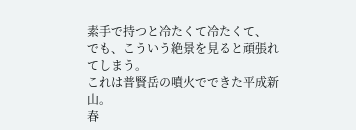素手で持つと冷たくて冷たくて、
でも、こういう絶景を見ると頑張れてしまう。
これは普賢岳の噴火でできた平成新山。
春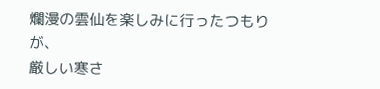爛漫の雲仙を楽しみに行ったつもりが、
厳しい寒さ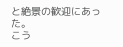と絶景の歓迎にあった。
こう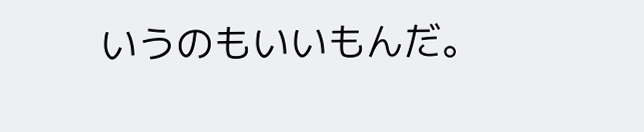いうのもいいもんだ。